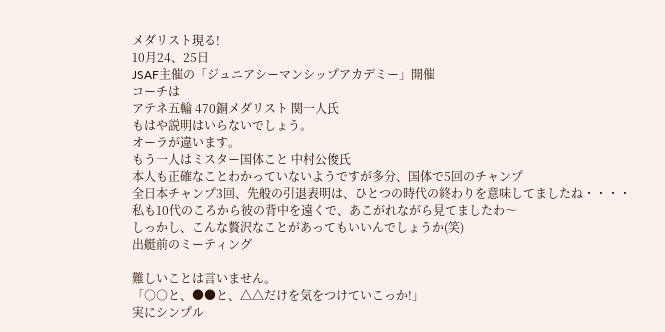メダリスト現る!
10月24、25日
JSAF主催の「ジュニアシーマンシップアカデミー」開催
コーチは
アテネ五輪 470銅メダリスト 関一人氏
もはや説明はいらないでしょう。
オーラが違います。
もう一人はミスター国体こと 中村公俊氏
本人も正確なことわかっていないようですが多分、国体で5回のチャンプ
全日本チャンプ3回、先般の引退表明は、ひとつの時代の終わりを意味してましたね・・・・
私も10代のころから彼の背中を遠くで、あこがれながら見てましたわ〜
しっかし、こんな贅沢なことがあってもいいんでしょうか(笑)
出艇前のミーティング

難しいことは言いません。
「○○と、●●と、△△だけを気をつけていこっか!」
実にシンプル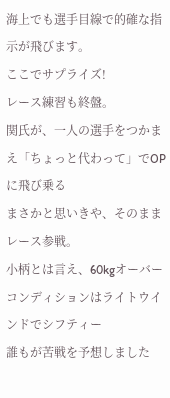海上でも選手目線で的確な指示が飛びます。
ここでサプライズ!
レース練習も終盤。
関氏が、一人の選手をつかまえ「ちょっと代わって」でOPに飛び乗る
まさかと思いきや、そのままレース参戦。
小柄とは言え、60kgオーバー
コンディションはライトウインドでシフティー
誰もが苦戦を予想しました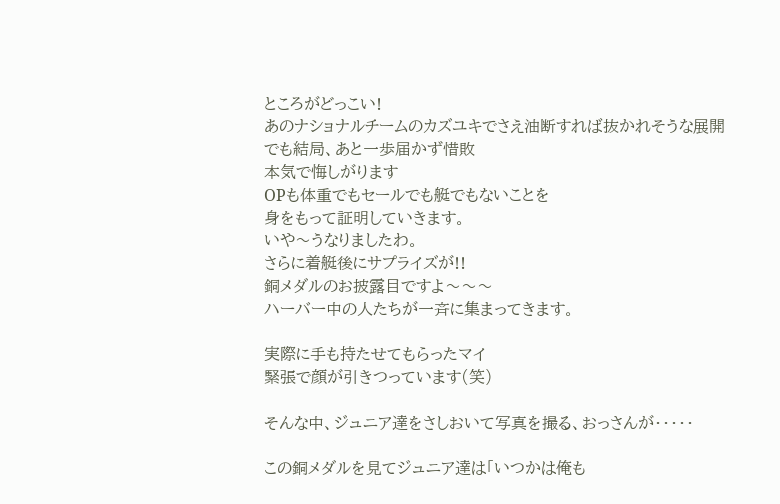ところがどっこい!
あのナショナルチームのカズユキでさえ油断すれば抜かれそうな展開
でも結局、あと一歩届かず惜敗
本気で悔しがります
OPも体重でもセールでも艇でもないことを
身をもって証明していきます。
いや〜うなりましたわ。
さらに着艇後にサプライズが!!
銅メダルのお披露目ですよ〜〜〜
ハーバー中の人たちが一斉に集まってきます。

実際に手も持たせてもらったマイ
緊張で顔が引きつっています(笑)

そんな中、ジュニア達をさしおいて写真を撮る、おっさんが・・・・・

この銅メダルを見てジュニア達は「いつかは俺も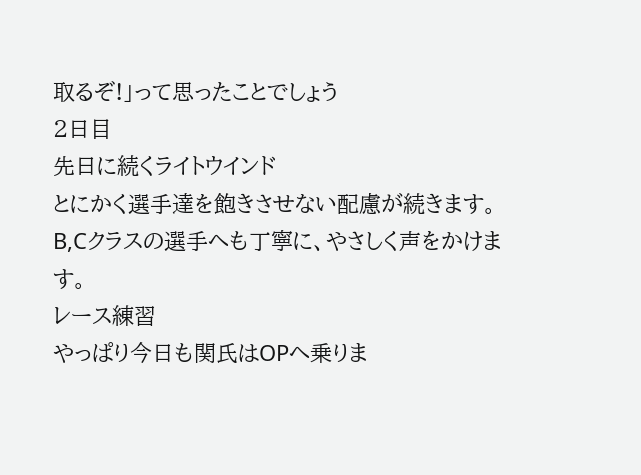取るぞ!」って思ったことでしょう
2日目
先日に続くライトウインド
とにかく選手達を飽きさせない配慮が続きます。
B,Cクラスの選手へも丁寧に、やさしく声をかけます。
レース練習
やっぱり今日も関氏はOPへ乗りま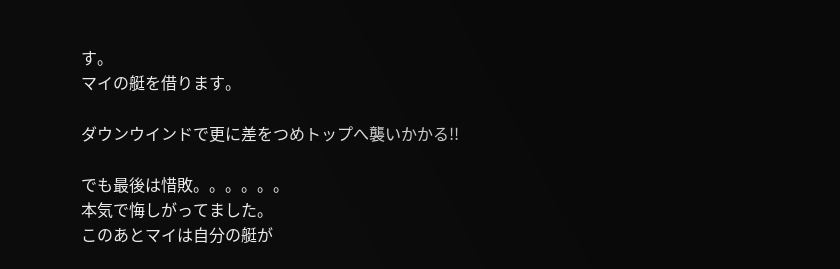す。
マイの艇を借ります。

ダウンウインドで更に差をつめトップへ襲いかかる!!

でも最後は惜敗。。。。。。
本気で悔しがってました。
このあとマイは自分の艇が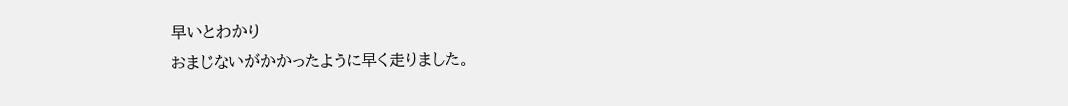早いとわかり
おまじないがかかったように早く走りました。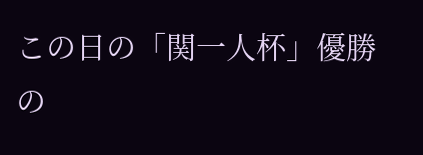この日の「関一人杯」優勝の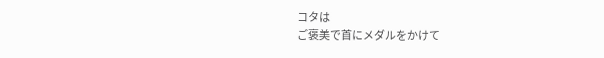コタは
ご褒美で首にメダルをかけて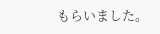もらいました。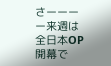さーーーー来週は全日本OP開幕で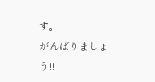す。
がんばりましょう!!